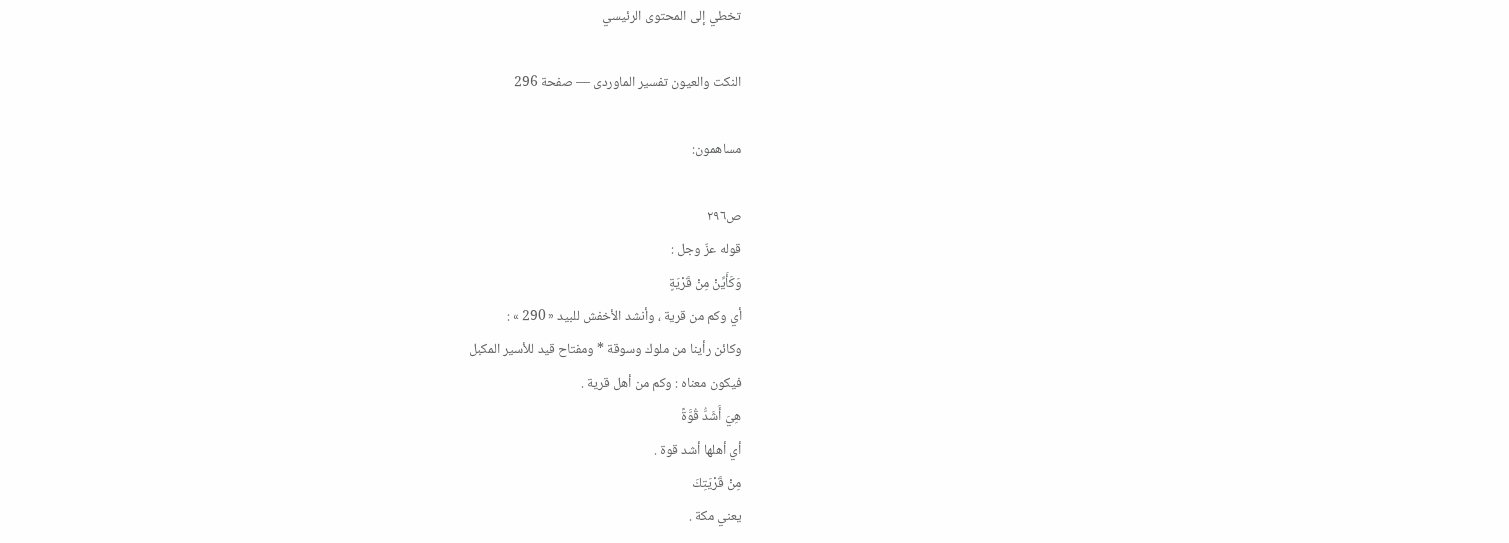تخطي إلى المحتوى الرئيسي

النكت والعيون تفسير الماوردى — صفحة 296

مساهمون:

ص٢٩٦
قوله عزّ وجل :
وَكَأَيِّنْ مِنْ قَرْيَةٍ
أي وكم من قرية ، وأنشد الأخفش للبيد « 290 » :
وكائن رأينا من ملوك وسوقة * ومفتاح قيد للأسير المكبل
فيكون معناه : وكم من أهل قرية .
هِيَ أَشَدُّ قُوَّةً
أي أهلها أشد قوة .
مِنْ قَرْيَتِكَ
يعني مكة .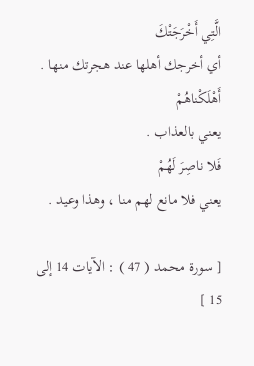الَّتِي أَخْرَجَتْكَ
أي أخرجك أهلها عند هجرتك منها .
أَهْلَكْناهُمْ
يعني بالعذاب .
فَلا ناصِرَ لَهُمْ
يعني فلا مانع لهم منا ، وهذا وعيد .

[ سورة محمد ( 47 ) : الآيات 14 إلى 15 ]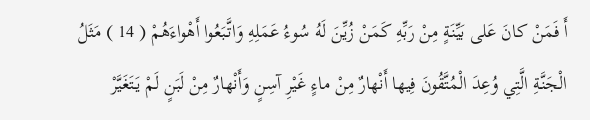أَ فَمَنْ كانَ عَلى بَيِّنَةٍ مِنْ رَبِّهِ كَمَنْ زُيِّنَ لَهُ سُوءُ عَمَلِهِ وَاتَّبَعُوا أَهْواءَهُمْ ( 14 ) مَثَلُ الْجَنَّةِ الَّتِي وُعِدَ الْمُتَّقُونَ فِيها أَنْهارٌ مِنْ ماءٍ غَيْرِ آسِنٍ وَأَنْهارٌ مِنْ لَبَنٍ لَمْ يَتَغَيَّرْ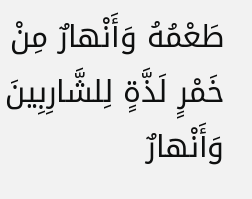طَعْمُهُ وَأَنْهارٌ مِنْ خَمْرٍ لَذَّةٍ لِلشَّارِبِينَ وَأَنْهارٌ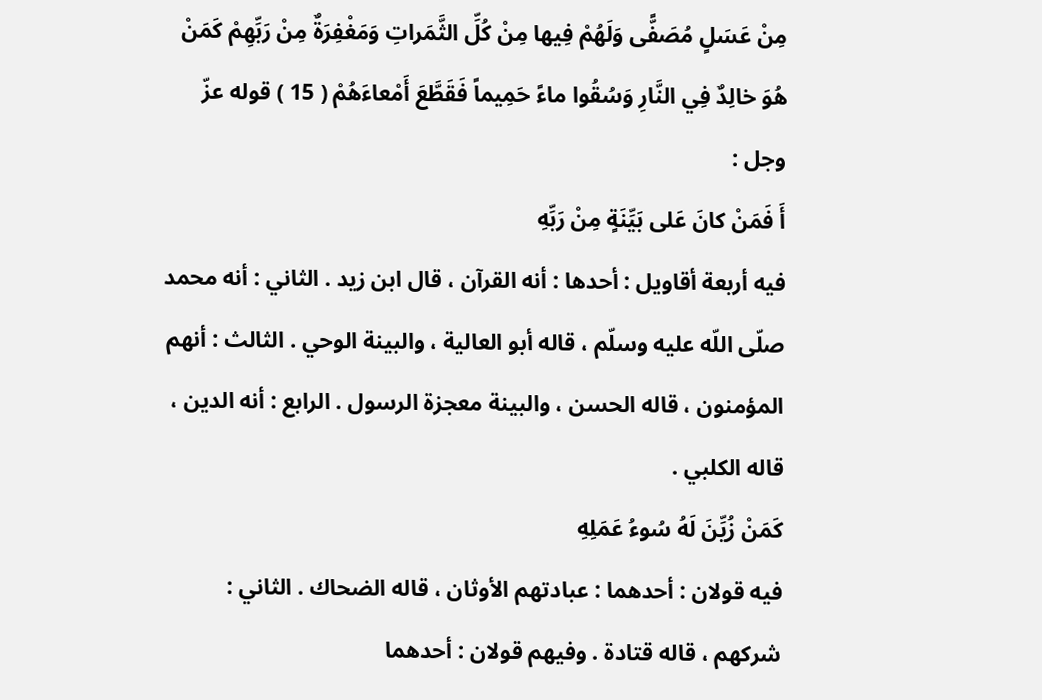مِنْ عَسَلٍ مُصَفًّى وَلَهُمْ فِيها مِنْ كُلِّ الثَّمَراتِ وَمَغْفِرَةٌ مِنْ رَبِّهِمْ كَمَنْ هُوَ خالِدٌ فِي النَّارِ وَسُقُوا ماءً حَمِيماً فَقَطَّعَ أَمْعاءَهُمْ ( 15 ) قوله عزّ وجل :
أَ فَمَنْ كانَ عَلى بَيِّنَةٍ مِنْ رَبِّهِ
فيه أربعة أقاويل : أحدها : أنه القرآن ، قال ابن زيد . الثاني : أنه محمد صلّى اللّه عليه وسلّم ، قاله أبو العالية ، والبينة الوحي . الثالث : أنهم المؤمنون ، قاله الحسن ، والبينة معجزة الرسول . الرابع : أنه الدين ، قاله الكلبي .
كَمَنْ زُيِّنَ لَهُ سُوءُ عَمَلِهِ
فيه قولان : أحدهما : عبادتهم الأوثان ، قاله الضحاك . الثاني : شركهم ، قاله قتادة . وفيهم قولان : أحدهما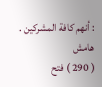: أنهم كافة المشركين .
هامش
( 290 ) فتح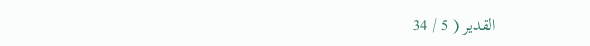القدير ( 5 / 34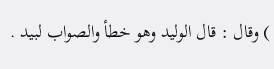) وقال : قال الوليد وهو خطأ والصواب لبيد .